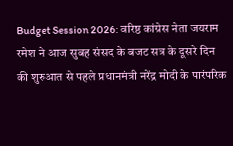Budget Session 2026: वरिष्ठ कांग्रेस नेता जयराम रमेश ने आज सुबह संसद के बजट सत्र के दूसरे दिन की शुरुआत से पहले प्रधानमंत्री नरेंद्र मोदी के पारंपरिक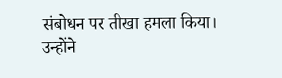संबोधन पर तीखा हमला किया। उन्होंने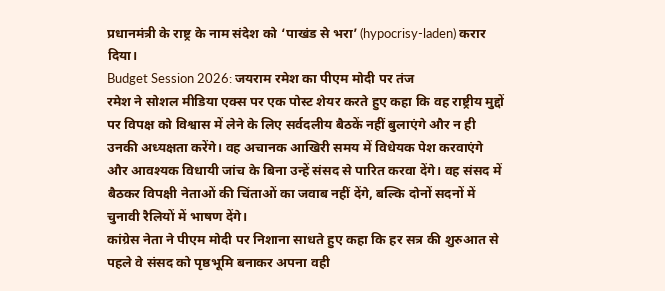प्रधानमंत्री के राष्ट्र के नाम संदेश को ‘पाखंड से भरा’ (hypocrisy-laden) करार दिया।
Budget Session 2026: जयराम रमेश का पीएम मोदी पर तंज
रमेश ने सोशल मीडिया एक्स पर एक पोस्ट शेयर करते हुए कहा कि वह राष्ट्रीय मुद्दों पर विपक्ष को विश्वास में लेने के लिए सर्वदलीय बैठकें नहीं बुलाएंगे और न ही उनकी अध्यक्षता करेंगे। वह अचानक आखिरी समय में विधेयक पेश करवाएंगे और आवश्यक विधायी जांच के बिना उन्हें संसद से पारित करवा देंगे। वह संसद में बैठकर विपक्षी नेताओं की चिंताओं का जवाब नहीं देंगे, बल्कि दोनों सदनों में चुनावी रैलियों में भाषण देंगे।
कांग्रेस नेता ने पीएम मोदी पर निशाना साधते हुए कहा कि हर सत्र की शुरुआत से पहले वे संसद को पृष्ठभूमि बनाकर अपना वही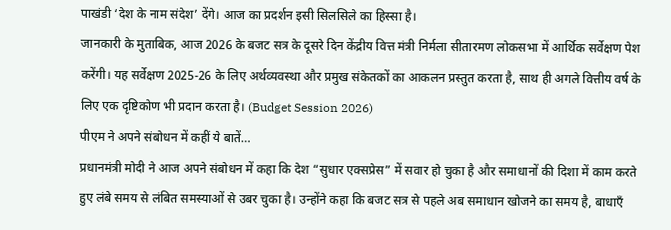पाखंडी ‘देश के नाम संदेश’ देंगे। आज का प्रदर्शन इसी सिलसिले का हिस्सा है।
जानकारी के मुताबिक, आज 2026 के बजट सत्र के दूसरे दिन केंद्रीय वित्त मंत्री निर्मला सीतारमण लोकसभा में आर्थिक सर्वेक्षण पेश करेंगी। यह सर्वेक्षण 2025-26 के लिए अर्थव्यवस्था और प्रमुख संकेतकों का आकलन प्रस्तुत करता है, साथ ही अगले वित्तीय वर्ष के लिए एक दृष्टिकोण भी प्रदान करता है। (Budget Session 2026)
पीएम ने अपने संबोधन में कहीं ये बातें…
प्रधानमंत्री मोदी ने आज अपने संबोधन में कहा कि देश “सुधार एक्सप्रेस” में सवार हो चुका है और समाधानों की दिशा में काम करते हुए लंबे समय से लंबित समस्याओं से उबर चुका है। उन्होंने कहा कि बजट सत्र से पहले अब समाधान खोजने का समय है, बाधाएँ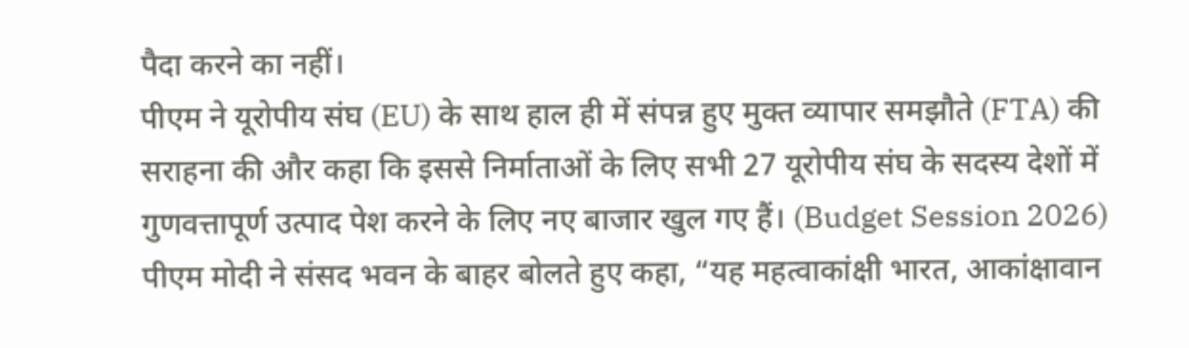पैदा करने का नहीं।
पीएम ने यूरोपीय संघ (EU) के साथ हाल ही में संपन्न हुए मुक्त व्यापार समझौते (FTA) की सराहना की और कहा कि इससे निर्माताओं के लिए सभी 27 यूरोपीय संघ के सदस्य देशों में गुणवत्तापूर्ण उत्पाद पेश करने के लिए नए बाजार खुल गए हैं। (Budget Session 2026)
पीएम मोदी ने संसद भवन के बाहर बोलते हुए कहा, “यह महत्वाकांक्षी भारत, आकांक्षावान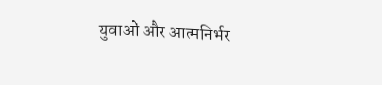युवाओं और आत्मनिर्भर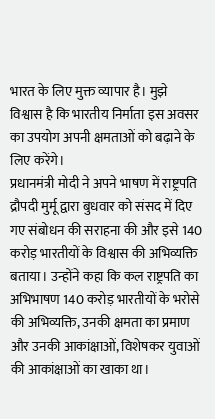भारत के लिए मुक्त व्यापार है। मुझे विश्वास है कि भारतीय निर्माता इस अवसर का उपयोग अपनी क्षमताओं को बढ़ाने के लिए करेंगे।
प्रधानमंत्री मोदी ने अपने भाषण में राष्ट्रपति द्रौपदी मुर्मू द्वारा बुधवार को संसद में दिए गए संबोधन की सराहना की और इसे 140 करोड़ भारतीयों के विश्वास की अभिव्यक्ति बताया। उन्होंने कहा कि कल राष्ट्रपति का अभिभाषण 140 करोड़ भारतीयों के भरोसे की अभिव्यक्ति, उनकी क्षमता का प्रमाण और उनकी आकांक्षाओं, विशेषकर युवाओं की आकांक्षाओं का खाका था।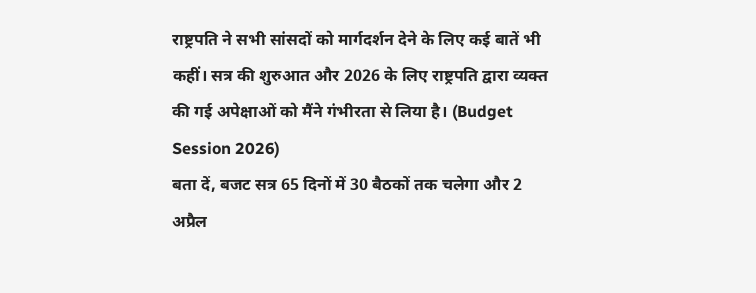राष्ट्रपति ने सभी सांसदों को मार्गदर्शन देने के लिए कई बातें भी कहीं। सत्र की शुरुआत और 2026 के लिए राष्ट्रपति द्वारा व्यक्त की गई अपेक्षाओं को मैंने गंभीरता से लिया है। (Budget Session 2026)
बता दें, बजट सत्र 65 दिनों में 30 बैठकों तक चलेगा और 2 अप्रैल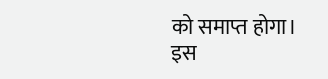को समाप्त होगा। इस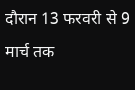दौरान 13 फरवरी से 9 मार्च तक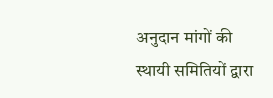अनुदान मांगों की स्थायी समितियों द्वारा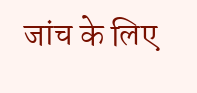जांच के लिए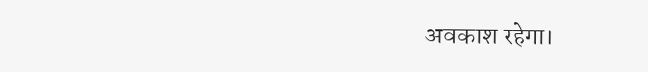अवकाश रहेगा।